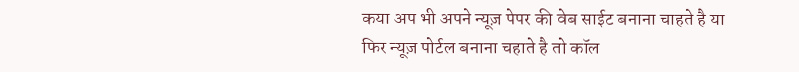कया अप भी अपने न्यूज़ पेपर की वेब साईट बनाना चाहते है या फिर न्यूज़ पोर्टल बनाना चहाते है तो कॉल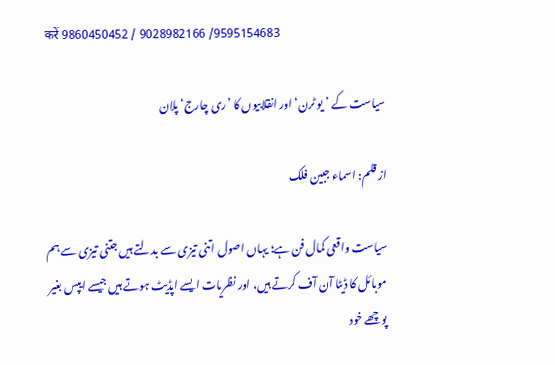करें 9860450452 / 9028982166 /9595154683

سیاست کے ’یو ٹرن‘ اور انقلابیوں کا ’ری چارج‘ پلان

از قلم: اسماء جبین فلک

سیاست واقعی کمال فن ہے؛ یہاں اصول اتنی تیزی سے بدلتے ہیں جتنی تیزی سے ہم موبائل کا ڈیٹا آن آف کرتے ہیں، اور نظریات ایسے اپڈیٹ ہوتے ہیں جیسے ایپس بغیر پوچھے خود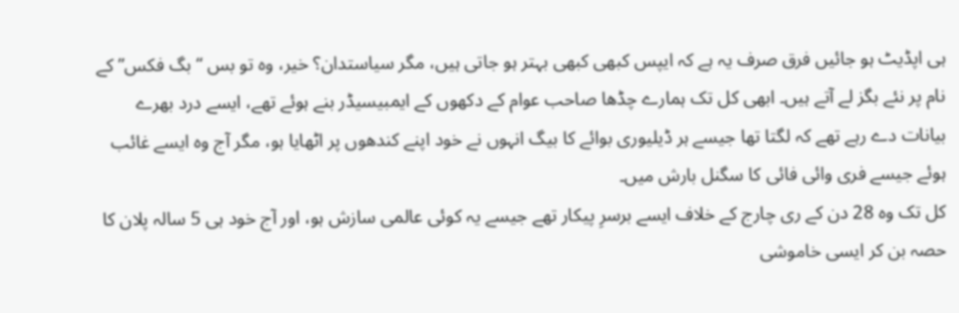ہی اپڈیٹ ہو جائیں فرق صرف یہ ہے کہ ایپس کبھی کبھی بہتر ہو جاتی ہیں، مگر سیاستدان؟ خیر، وہ تو بس “بگ فکس” کے نام پر نئے بگز لے آتے ہیں۔ ابھی کل تک ہمارے چڈھا صاحب عوام کے دکھوں کے ایمبیسیڈر بنے ہوئے تھے، ایسے درد بھرے بیانات دے رہے تھے کہ لگتا تھا جیسے ہر ڈیلیوری بوائے کا بیگ انہوں نے خود اپنے کندھوں پر اٹھایا ہو، مگر آج وہ ایسے غائب ہوئے جیسے فری وائی فائی کا سگنل بارش میں۔
کل تک وہ 28 دن کے ری چارج کے خلاف ایسے برسرِ پیکار تھے جیسے یہ کوئی عالمی سازش ہو، اور آج خود ہی 5 سالہ پلان کا حصہ بن کر ایسی خاموشی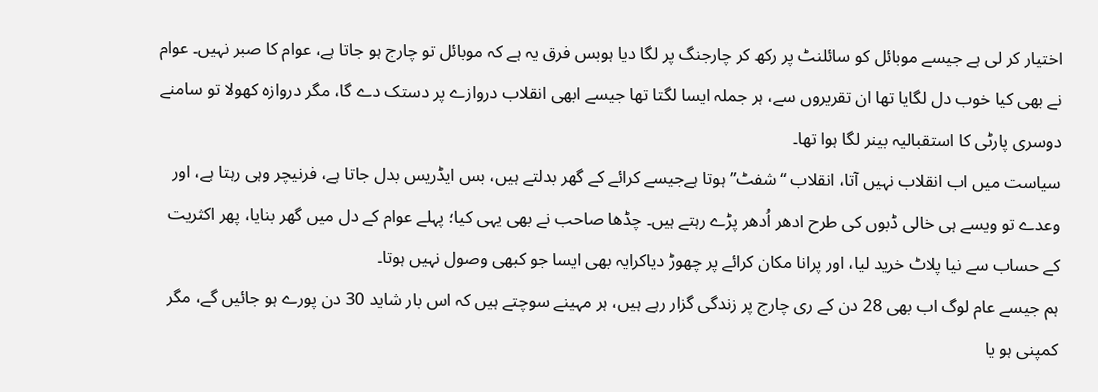اختیار کر لی ہے جیسے موبائل کو سائلنٹ پر رکھ کر چارجنگ پر لگا دیا ہوبس فرق یہ ہے کہ موبائل تو چارج ہو جاتا ہے، عوام کا صبر نہیں۔ عوام نے بھی کیا خوب دل لگایا تھا ان تقریروں سے، ہر جملہ ایسا لگتا تھا جیسے ابھی انقلاب دروازے پر دستک دے گا، مگر دروازہ کھولا تو سامنے دوسری پارٹی کا استقبالیہ بینر لگا ہوا تھا۔
سیاست میں اب انقلاب نہیں آتا، انقلاب “شفٹ” ہوتا ہےجیسے کرائے کے گھر بدلتے ہیں، بس ایڈریس بدل جاتا ہے، فرنیچر وہی رہتا ہے، اور وعدے تو ویسے ہی خالی ڈبوں کی طرح ادھر اُدھر پڑے رہتے ہیں۔ چڈھا صاحب نے بھی یہی کیا؛ پہلے عوام کے دل میں گھر بنایا، پھر اکثریت کے حساب سے نیا پلاٹ خرید لیا، اور پرانا مکان کرائے پر چھوڑ دیاکرایہ بھی ایسا جو کبھی وصول نہیں ہوتا۔
ہم جیسے عام لوگ اب بھی 28 دن کے ری چارج پر زندگی گزار رہے ہیں، ہر مہینے سوچتے ہیں کہ اس بار شاید 30 دن پورے ہو جائیں گے، مگر کمپنی ہو یا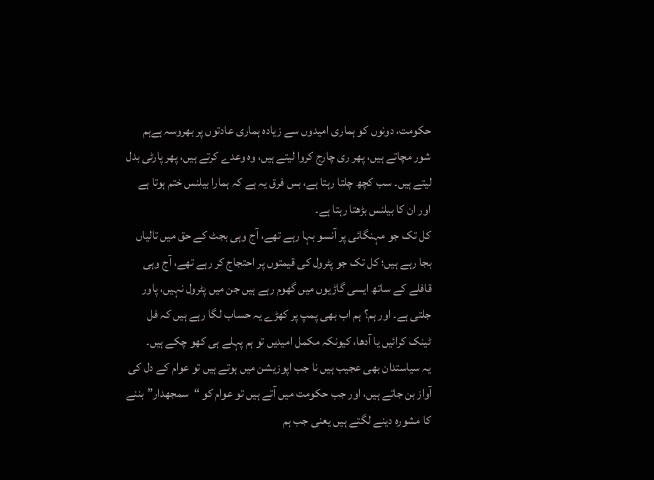حکومت، دونوں کو ہماری امیدوں سے زیادہ ہماری عادتوں پر بھروسہ ہےہم شور مچاتے ہیں، پھر ری چارج کروا لیتے ہیں، وہ وعدے کرتے ہیں، پھر پارٹی بدل لیتے ہیں۔ سب کچھ چلتا رہتا ہے، بس فرق یہ ہے کہ ہمارا بیلنس ختم ہوتا ہے اور ان کا بیلنس بڑھتا رہتا ہے۔
کل تک جو مہنگائی پر آنسو بہا رہے تھے، آج وہی بجٹ کے حق میں تالیاں بجا رہے ہیں؛ کل تک جو پٹرول کی قیمتوں پر احتجاج کر رہے تھے، آج وہی قافلے کے ساتھ ایسی گاڑیوں میں گھوم رہے ہیں جن میں پٹرول نہیں، پاور جلتی ہے۔ اور ہم؟ ہم اب بھی پمپ پر کھڑے یہ حساب لگا رہے ہیں کہ فل ٹینک کرائیں یا آدھا، کیونکہ مکمل امیدیں تو ہم پہلے ہی کھو چکے ہیں۔
یہ سیاستدان بھی عجیب ہیں نا جب اپوزیشن میں ہوتے ہیں تو عوام کے دل کی آواز بن جاتے ہیں، اور جب حکومت میں آتے ہیں تو عوام کو “سمجھدار” بننے کا مشورہ دینے لگتے ہیں یعنی جب ہم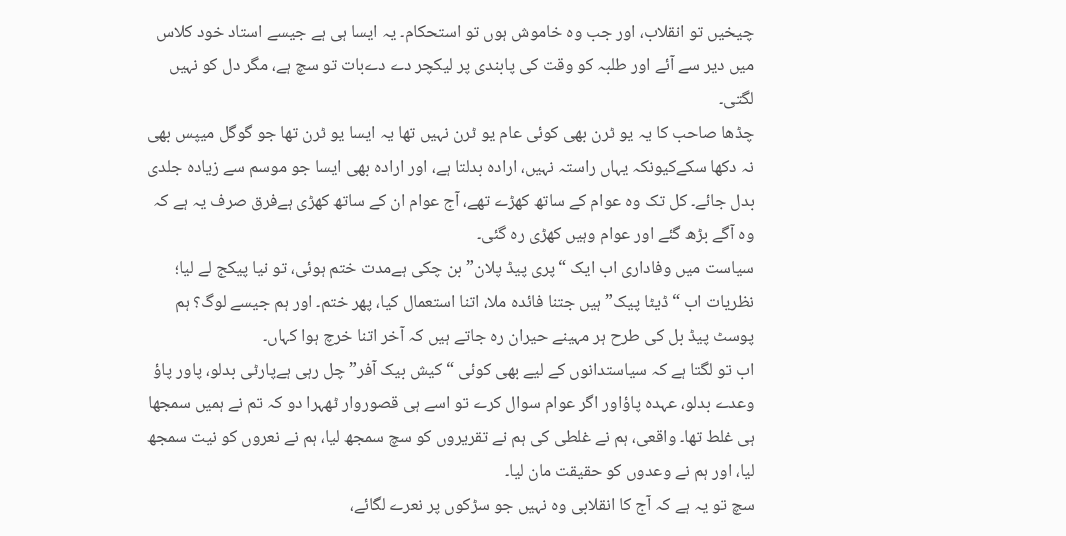چیخیں تو انقلاب، اور جب وہ خاموش ہوں تو استحکام۔ یہ ایسا ہی ہے جیسے استاد خود کلاس میں دیر سے آئے اور طلبہ کو وقت کی پابندی پر لیکچر دے دےبات تو سچ ہے، مگر دل کو نہیں لگتی۔
چڈھا صاحب کا یہ یو ٹرن بھی کوئی عام یو ٹرن نہیں تھا یہ ایسا یو ٹرن تھا جو گوگل میپس بھی نہ دکھا سکےکیونکہ یہاں راستہ نہیں، ارادہ بدلتا ہے، اور ارادہ بھی ایسا جو موسم سے زیادہ جلدی بدل جائے۔ کل تک وہ عوام کے ساتھ کھڑے تھے، آج عوام ان کے ساتھ کھڑی ہےفرق صرف یہ ہے کہ وہ آگے بڑھ گئے اور عوام وہیں کھڑی رہ گئی۔
سیاست میں وفاداری اب ایک “پری پیڈ پلان” بن چکی ہےمدت ختم ہوئی، تو نیا پیکج لے لیا؛ نظریات اب “ڈیٹا پیک” ہیں جتنا فائدہ ملا، اتنا استعمال کیا، پھر ختم۔ اور ہم جیسے لوگ؟ ہم پوسٹ پیڈ بل کی طرح ہر مہینے حیران رہ جاتے ہیں کہ آخر اتنا خرچ ہوا کہاں۔
اب تو لگتا ہے کہ سیاستدانوں کے لیے بھی کوئی “کیش بیک آفر” چل رہی ہےپارٹی بدلو، پاور پاؤ وعدے بدلو، عہدہ پاؤاور اگر عوام سوال کرے تو اسے ہی قصوروار ٹھہرا دو کہ تم نے ہمیں سمجھا ہی غلط تھا۔ واقعی، ہم نے غلطی کی ہم نے تقریروں کو سچ سمجھ لیا، ہم نے نعروں کو نیت سمجھ لیا، اور ہم نے وعدوں کو حقیقت مان لیا۔
سچ تو یہ ہے کہ آج کا انقلابی وہ نہیں جو سڑکوں پر نعرے لگائے،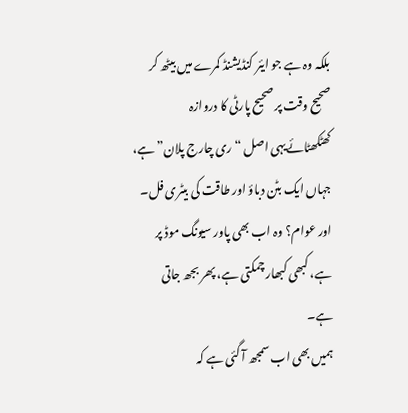بلکہ وہ ہے جو ایئر کنڈیشنڈ کمرے میں بیٹھ کر صحیح وقت پر صحیح پارٹی کا دروازہ کھٹکھٹائےیہی اصل “ری چارج پلان” ہے، جہاں ایک بٹن دباؤ اور طاقت کی بیٹری فل۔ اور عوام؟ وہ اب بھی پاور سیونگ موڈ پر ہے، کبھی کبھار چمکتی ہے، پھر بجھ جاتی ہے۔
ہمیں بھی اب سمجھ آ گئی ہے کہ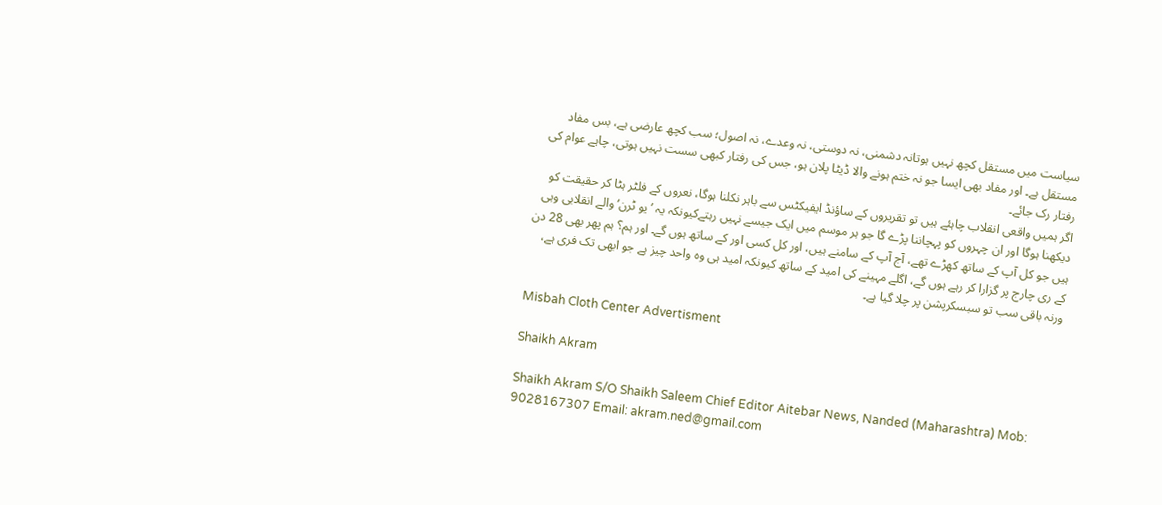سیاست میں مستقل کچھ نہیں ہوتانہ دشمنی، نہ دوستی، نہ وعدے، نہ اصول؛ سب کچھ عارضی ہے، بس مفاد مستقل ہے۔ اور مفاد بھی ایسا جو نہ ختم ہونے والا ڈیٹا پلان ہو، جس کی رفتار کبھی سست نہیں ہوتی، چاہے عوام کی رفتار رک جائے۔
اگر ہمیں واقعی انقلاب چاہئے ہیں تو تقریروں کے ساؤنڈ ایفیکٹس سے باہر نکلنا ہوگا، نعروں کے فلٹر ہٹا کر حقیقت کو دیکھنا ہوگا اور ان چہروں کو پہچاننا پڑے گا جو ہر موسم میں ایک جیسے نہیں رہتےکیونکہ یہ ’یو ٹرن‘ والے انقلابی وہی ہیں جو کل آپ کے ساتھ کھڑے تھے، آج آپ کے سامنے ہیں، اور کل کسی اور کے ساتھ ہوں گے۔ اور ہم؟ ہم پھر بھی 28 دن کے ری چارج پر گزارا کر رہے ہوں گے، اگلے مہینے کی امید کے ساتھ کیونکہ امید ہی وہ واحد چیز ہے جو ابھی تک فری ہے، ورنہ باقی سب تو سبسکرپشن پر چلا گیا ہے۔

Misbah Cloth Center Advertisment

Shaikh Akram

Shaikh Akram S/O Shaikh Saleem Chief Editor Aitebar News, Nanded (Maharashtra) Mob: 9028167307 Email: akram.ned@gmail.com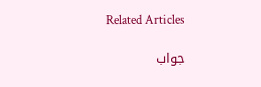Related Articles

جواب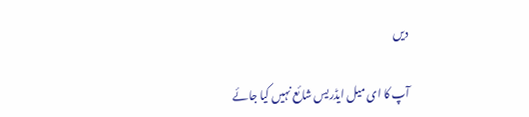دیں

آپ کا ای میل ایڈریس شائع نہیں کیا جائے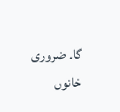گا۔ ضروری خانوں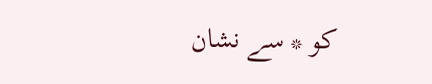کو * سے نشان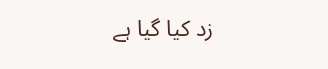زد کیا گیا ہے